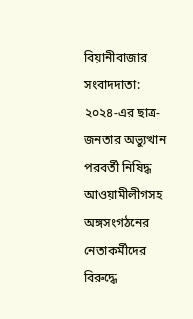বিয়ানীবাজার সংবাদদাতা:
২০২৪-এর ছাত্র-জনতার অভ্যুত্থান পরবর্তী নিষিদ্ধ আওয়ামীলীগসহ অঙ্গসংগঠনের নেতাকর্মীদের বিরুদ্ধে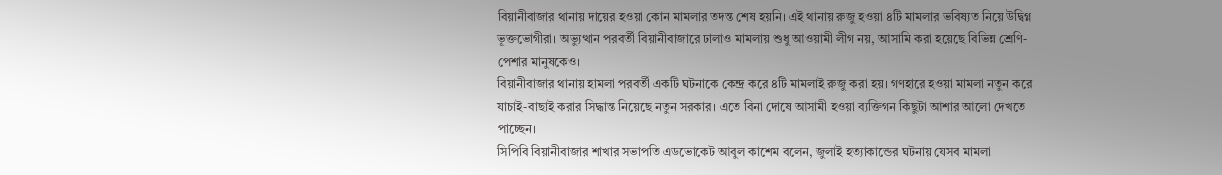বিয়ানীবাজার থানায় দায়ের হওয়া কোন মামলার তদন্ত শেষ হয়নি। এই থানায় রুজু হওয়া ৪টি মামলার ভবিষ্যত নিয়ে উদ্বিগ্ন ভূক্তভোগীরা। অভ্যুত্থান পরবর্তী বিয়ানীবাজারে ঢালাও মামলায় শুধু আওয়ামী লীগ নয়, আসামি করা হয়েছে বিভিন্ন শ্রেণি-পেশার মানুষকেও।
বিয়ানীবাজার থানায় হামলা পরবর্তী একটি ঘটনাকে কেন্দ্র করে ৪টি মামলাই রুজু করা হয়। গণহারে হওয়া মামলা নতুন করে যাচাই-বাছাই করার সিদ্ধান্ত নিয়েছে নতুন সরকার। এতে বিনা দোষে আসামী হওয়া ব্যক্তিগন কিছুটা আশার আলো দেখতে পাচ্ছেন।
সিপিবি বিয়ানীবাজার শাখার সভাপতি এডভোকেট আবুল কাশেম বলেন, জুলাই হত্যাকান্ডের ঘটনায় যেসব মামলা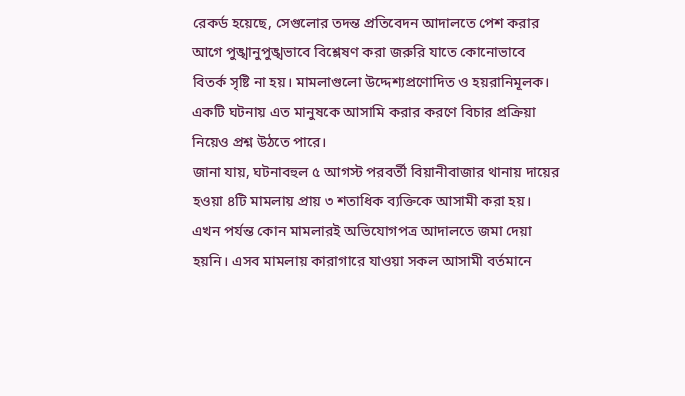রেকর্ড হয়েছে, সেগুলোর তদন্ত প্রতিবেদন আদালতে পেশ করার আগে পুঙ্খানুপুঙ্খভাবে বিশ্লেষণ করা জরুরি যাতে কোনোভাবে বিতর্ক সৃষ্টি না হয়। মামলাগুলো উদ্দেশ্যপ্রণোদিত ও হয়রানিমূলক। একটি ঘটনায় এত মানুষকে আসামি করার করণে বিচার প্রক্রিয়া নিয়েও প্রশ্ন উঠতে পারে।
জানা যায়, ঘটনাবহুল ৫ আগস্ট পরবর্তী বিয়ানীবাজার থানায় দায়ের হওয়া ৪টি মামলায় প্রায় ৩ শতাধিক ব্যক্তিকে আসামী করা হয়। এখন পর্যন্ত কোন মামলারই অভিযোগপত্র আদালতে জমা দেয়া হয়নি। এসব মামলায় কারাগারে যাওয়া সকল আসামী বর্তমানে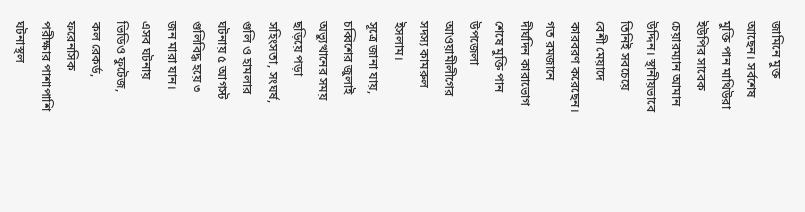জামিনে মুক্ত আছেন। সর্বশেষ মুক্তি পান মাথিউরা ইউপির সাবেক চেয়ারম্যান আমান উদ্দিন। স্থানীয়ভাবে তিনিই সবচেয়ে বেশী মেয়াদে কারবরণ করেছেন। গত রমজানে দীর্ঘদিন কারাভোগ শেষে মুক্তি পান উপজেলা আওয়ামীলীগের সদস্য কামরুল ইসলাম।
সূত্রে জানা যায়, চব্বিশের জুলাই অভ্যুত্থানের সময় ছড়িয়ে পড়া সহিংসতা, সংঘর্ষ, গুলি ও হামলার ঘটনায় ৫ আগস্ট গুলিবিদ্ধ হয়ে ৩ জন মারা যান। এসব ঘটনায় ভিডিও ফুটেজ, কল রেকর্ড, ফরেনসিক পরীক্ষার পাশাপাশি ঘটনাস্থল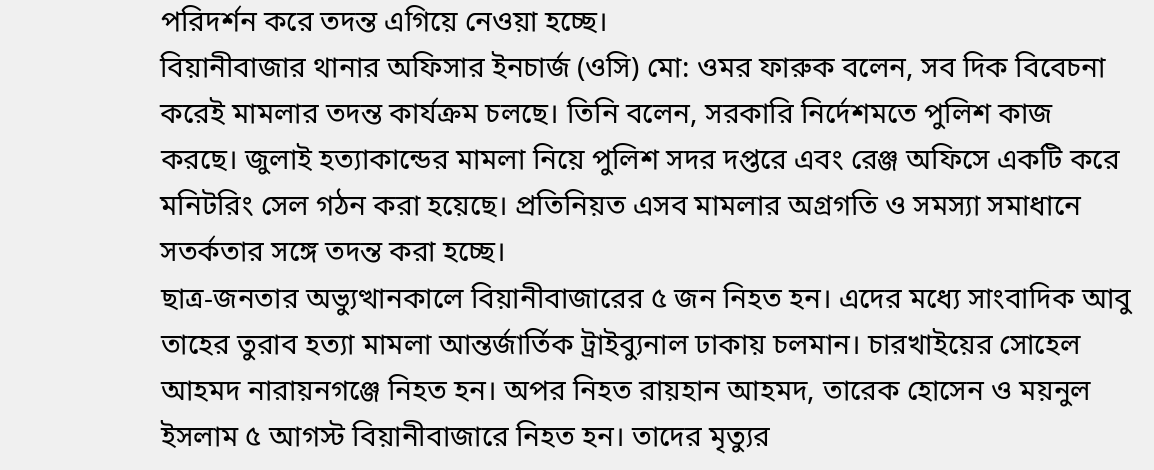পরিদর্শন করে তদন্ত এগিয়ে নেওয়া হচ্ছে।
বিয়ানীবাজার থানার অফিসার ইনচার্জ (ওসি) মো: ওমর ফারুক বলেন, সব দিক বিবেচনা করেই মামলার তদন্ত কার্যক্রম চলছে। তিনি বলেন, সরকারি নির্দেশমতে পুলিশ কাজ করছে। জুলাই হত্যাকান্ডের মামলা নিয়ে পুলিশ সদর দপ্তরে এবং রেঞ্জ অফিসে একটি করে মনিটরিং সেল গঠন করা হয়েছে। প্রতিনিয়ত এসব মামলার অগ্রগতি ও সমস্যা সমাধানে সতর্কতার সঙ্গে তদন্ত করা হচ্ছে।
ছাত্র-জনতার অভ্যুত্থানকালে বিয়ানীবাজারের ৫ জন নিহত হন। এদের মধ্যে সাংবাদিক আবু তাহের তুরাব হত্যা মামলা আন্তর্জার্তিক ট্রাইব্যুনাল ঢাকায় চলমান। চারখাইয়ের সোহেল আহমদ নারায়নগঞ্জে নিহত হন। অপর নিহত রায়হান আহমদ, তারেক হোসেন ও ময়নুল ইসলাম ৫ আগস্ট বিয়ানীবাজারে নিহত হন। তাদের মৃত্যুর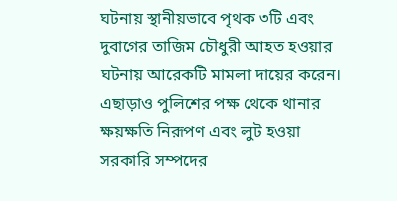ঘটনায় স্থানীয়ভাবে পৃথক ৩টি এবং দুবাগের তাজিম চৌধুরী আহত হওয়ার ঘটনায় আরেকটি মামলা দায়ের করেন।
এছাড়াও পুলিশের পক্ষ থেকে থানার ক্ষয়ক্ষতি নিরূপণ এবং লুট হওয়া সরকারি সম্পদের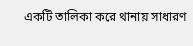একটি তালিকা করে থানায় সাধারণ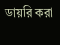ডায়রি করা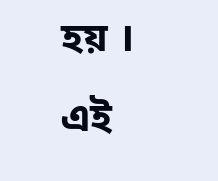হয় ।
এই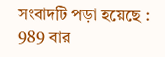সংবাদটি পড়া হয়েছে : 989 বার